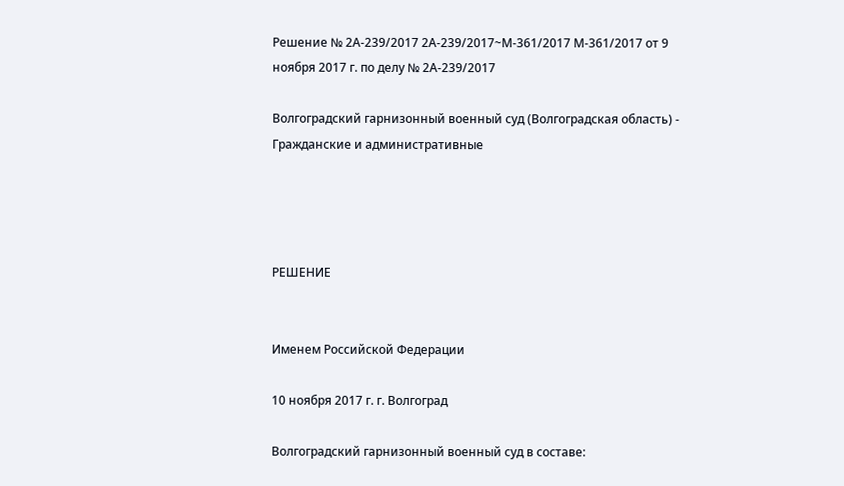Решение № 2А-239/2017 2А-239/2017~М-361/2017 М-361/2017 от 9 ноября 2017 г. по делу № 2А-239/2017

Волгоградский гарнизонный военный суд (Волгоградская область) - Гражданские и административные




РЕШЕНИЕ


Именем Российской Федерации

10 ноября 2017 г. г. Волгоград

Волгоградский гарнизонный военный суд в составе: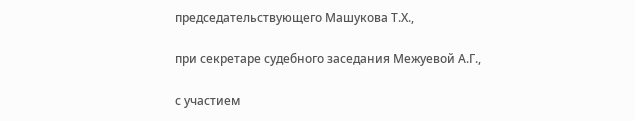председательствующего Машукова Т.Х.,

при секретаре судебного заседания Межуевой А.Г.,

с участием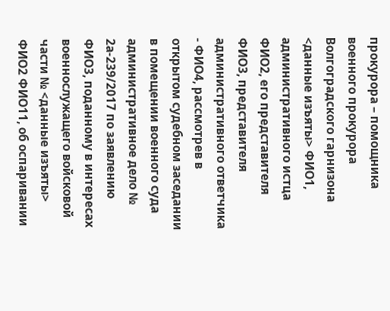прокурора – помощника военного прокурора Волгоградского гарнизона <данные изъяты> ФИО1, административного истца ФИО2, его представителя ФИО3, представителя административного ответчика - ФИО4, рассмотрев в открытом судебном заседании в помещении военного суда административное дело № 2а-239/2017 по заявлению ФИО3, поданному в интересах военнослужащего войсковой части № <данные изъяты> ФИО2 ФИО11, об оспаривании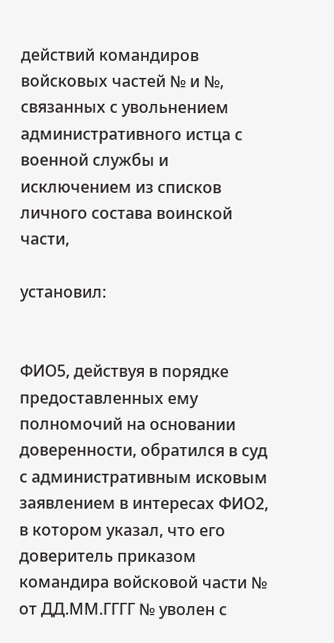действий командиров войсковых частей № и №, связанных с увольнением административного истца с военной службы и исключением из списков личного состава воинской части,

установил:


ФИО5, действуя в порядке предоставленных ему полномочий на основании доверенности, обратился в суд с административным исковым заявлением в интересах ФИО2, в котором указал, что его доверитель приказом командира войсковой части № от ДД.ММ.ГГГГ № уволен с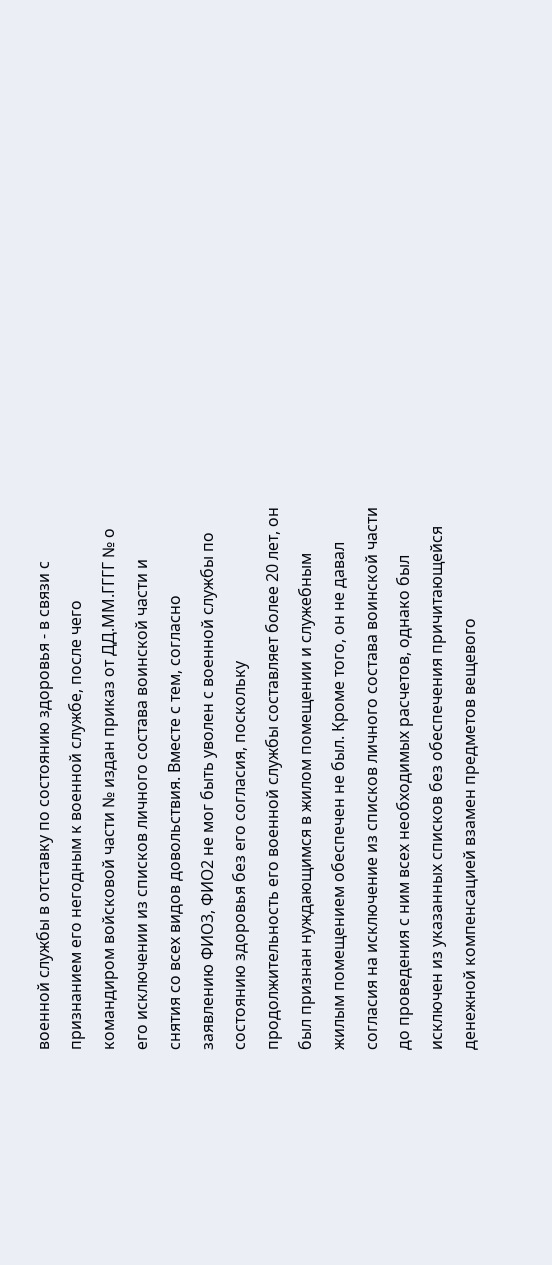военной службы в отставку по состоянию здоровья - в связи с признанием его негодным к военной службе, после чего командиром войсковой части № издан приказ от ДД.ММ.ГГГГ № о его исключении из списков личного состава воинской части и снятия со всех видов довольствия. Вместе с тем, согласно заявлению ФИО3, ФИО2 не мог быть уволен с военной службы по состоянию здоровья без его согласия, поскольку продолжительность его военной службы составляет более 20 лет, он был признан нуждающимся в жилом помещении и служебным жилым помещением обеспечен не был. Кроме того, он не давал согласия на исключение из списков личного состава воинской части до проведения с ним всех необходимых расчетов, однако был исключен из указанных списков без обеспечения причитающейся денежной компенсацией взамен предметов вещевого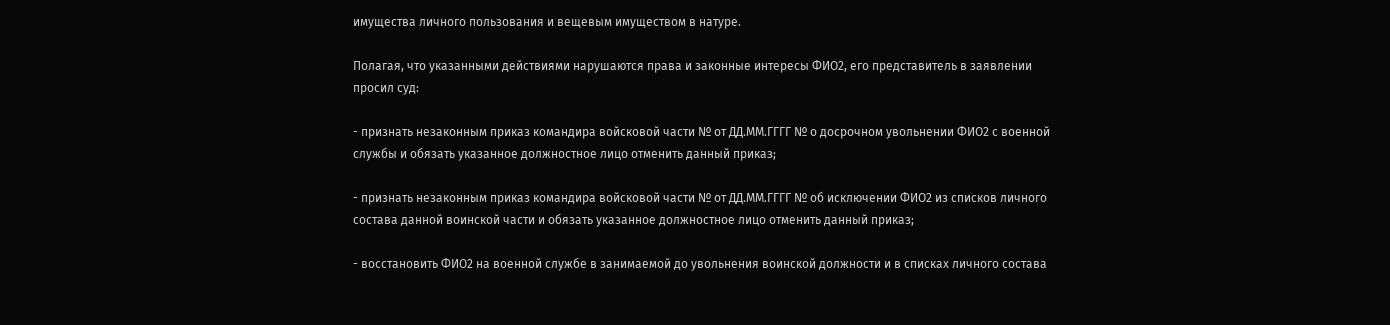имущества личного пользования и вещевым имуществом в натуре.

Полагая, что указанными действиями нарушаются права и законные интересы ФИО2, его представитель в заявлении просил суд:

- признать незаконным приказ командира войсковой части № от ДД.ММ.ГГГГ № о досрочном увольнении ФИО2 с военной службы и обязать указанное должностное лицо отменить данный приказ;

- признать незаконным приказ командира войсковой части № от ДД.ММ.ГГГГ № об исключении ФИО2 из списков личного состава данной воинской части и обязать указанное должностное лицо отменить данный приказ;

- восстановить ФИО2 на военной службе в занимаемой до увольнения воинской должности и в списках личного состава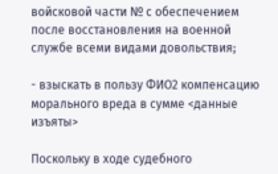войсковой части № с обеспечением после восстановления на военной службе всеми видами довольствия;

- взыскать в пользу ФИО2 компенсацию морального вреда в сумме <данные изъяты>

Поскольку в ходе судебного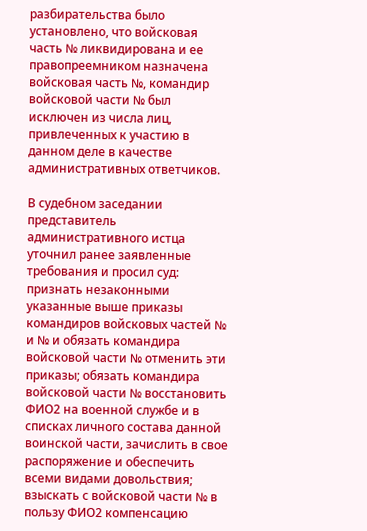разбирательства было установлено, что войсковая часть № ликвидирована и ее правопреемником назначена войсковая часть №, командир войсковой части № был исключен из числа лиц, привлеченных к участию в данном деле в качестве административных ответчиков.

В судебном заседании представитель административного истца уточнил ранее заявленные требования и просил суд: признать незаконными указанные выше приказы командиров войсковых частей № и № и обязать командира войсковой части № отменить эти приказы; обязать командира войсковой части № восстановить ФИО2 на военной службе и в списках личного состава данной воинской части, зачислить в свое распоряжение и обеспечить всеми видами довольствия; взыскать с войсковой части № в пользу ФИО2 компенсацию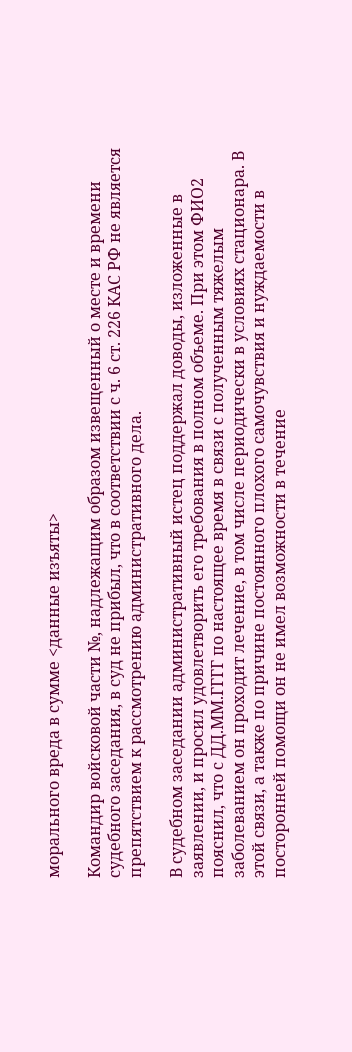морального вреда в сумме <данные изъяты>

Командир войсковой части №, надлежащим образом извещенный о месте и времени судебного заседания, в суд не прибыл, что в соответствии с ч. 6 ст. 226 КАС РФ не является препятствием к рассмотрению административного дела.

В судебном заседании административный истец поддержал доводы, изложенные в заявлении, и просил удовлетворить его требования в полном объеме. При этом ФИО2 пояснил, что с ДД.ММ.ГГГГ по настоящее время в связи с полученным тяжелым заболеванием он проходит лечение, в том числе периодически в условиях стационара. В этой связи, а также по причине постоянного плохого самочувствия и нуждаемости в посторонней помощи он не имел возможности в течение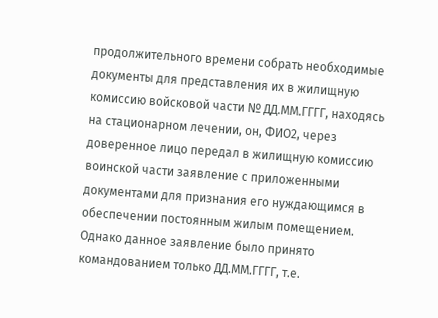продолжительного времени собрать необходимые документы для представления их в жилищную комиссию войсковой части № ДД.ММ.ГГГГ, находясь на стационарном лечении, он, ФИО2, через доверенное лицо передал в жилищную комиссию воинской части заявление с приложенными документами для признания его нуждающимся в обеспечении постоянным жилым помещением. Однако данное заявление было принято командованием только ДД.ММ.ГГГГ, т.е.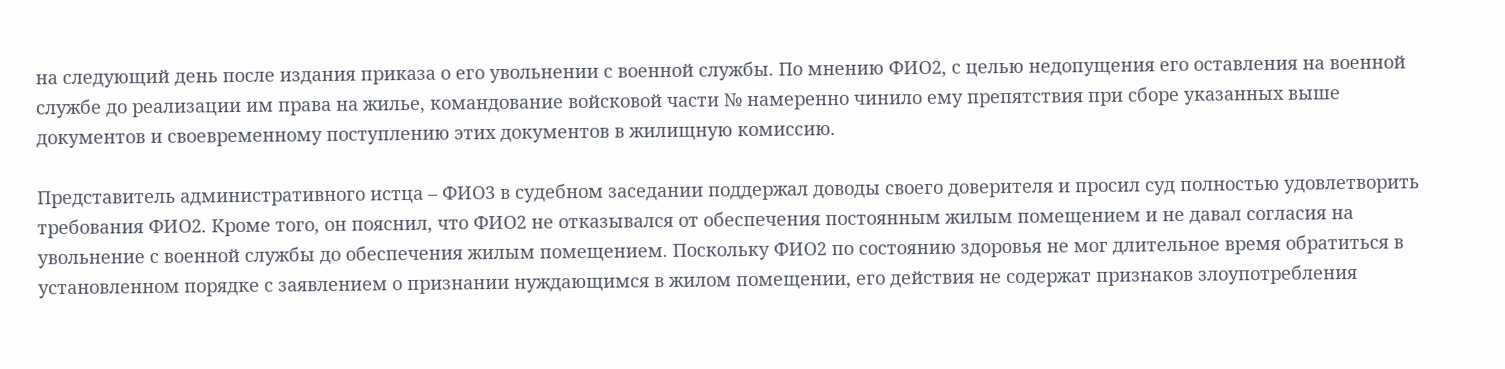на следующий день после издания приказа о его увольнении с военной службы. По мнению ФИО2, с целью недопущения его оставления на военной службе до реализации им права на жилье, командование войсковой части № намеренно чинило ему препятствия при сборе указанных выше документов и своевременному поступлению этих документов в жилищную комиссию.

Представитель административного истца – ФИО3 в судебном заседании поддержал доводы своего доверителя и просил суд полностью удовлетворить требования ФИО2. Кроме того, он пояснил, что ФИО2 не отказывался от обеспечения постоянным жилым помещением и не давал согласия на увольнение с военной службы до обеспечения жилым помещением. Поскольку ФИО2 по состоянию здоровья не мог длительное время обратиться в установленном порядке с заявлением о признании нуждающимся в жилом помещении, его действия не содержат признаков злоупотребления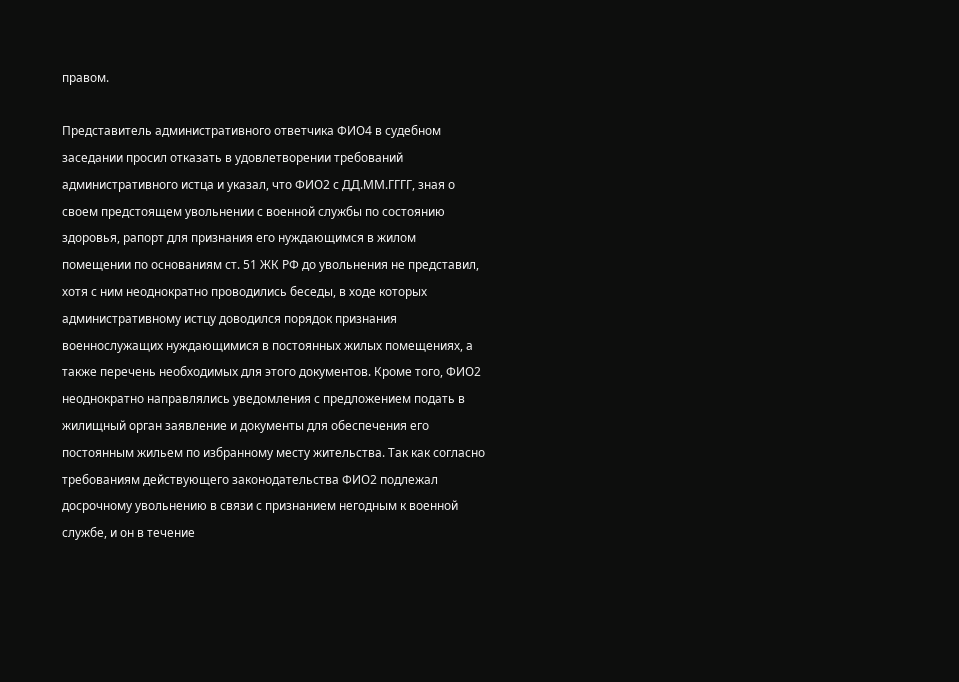правом.

Представитель административного ответчика ФИО4 в судебном заседании просил отказать в удовлетворении требований административного истца и указал, что ФИО2 с ДД.ММ.ГГГГ, зная о своем предстоящем увольнении с военной службы по состоянию здоровья, рапорт для признания его нуждающимся в жилом помещении по основаниям ст. 51 ЖК РФ до увольнения не представил, хотя с ним неоднократно проводились беседы, в ходе которых административному истцу доводился порядок признания военнослужащих нуждающимися в постоянных жилых помещениях, а также перечень необходимых для этого документов. Кроме того, ФИО2 неоднократно направлялись уведомления с предложением подать в жилищный орган заявление и документы для обеспечения его постоянным жильем по избранному месту жительства. Так как согласно требованиям действующего законодательства ФИО2 подлежал досрочному увольнению в связи с признанием негодным к военной службе, и он в течение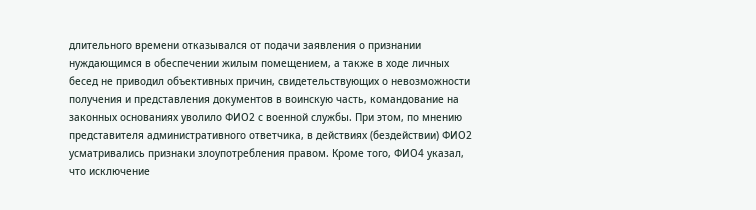длительного времени отказывался от подачи заявления о признании нуждающимся в обеспечении жилым помещением, а также в ходе личных бесед не приводил объективных причин, свидетельствующих о невозможности получения и представления документов в воинскую часть, командование на законных основаниях уволило ФИО2 с военной службы. При этом, по мнению представителя административного ответчика, в действиях (бездействии) ФИО2 усматривались признаки злоупотребления правом. Кроме того, ФИО4 указал, что исключение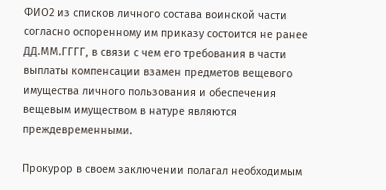ФИО2 из списков личного состава воинской части согласно оспоренному им приказу состоится не ранее ДД.ММ.ГГГГ, в связи с чем его требования в части выплаты компенсации взамен предметов вещевого имущества личного пользования и обеспечения вещевым имуществом в натуре являются преждевременными.

Прокурор в своем заключении полагал необходимым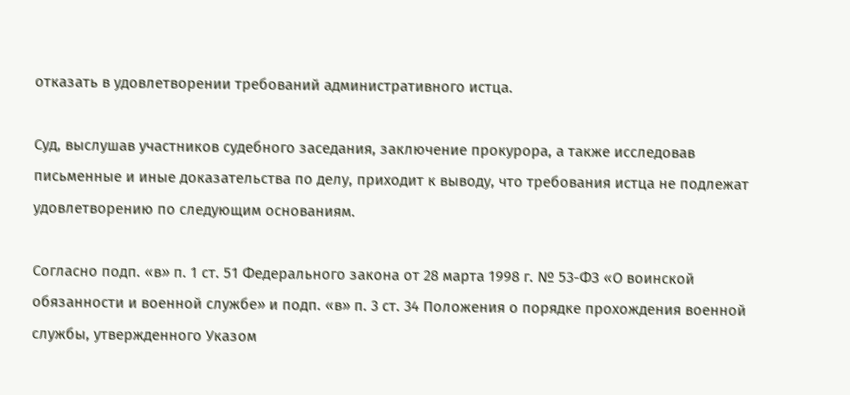отказать в удовлетворении требований административного истца.

Суд, выслушав участников судебного заседания, заключение прокурора, а также исследовав письменные и иные доказательства по делу, приходит к выводу, что требования истца не подлежат удовлетворению по следующим основаниям.

Согласно подп. «в» п. 1 ст. 51 Федерального закона от 28 марта 1998 г. № 53-ФЗ «О воинской обязанности и военной службе» и подп. «в» п. 3 ст. 34 Положения о порядке прохождения военной службы, утвержденного Указом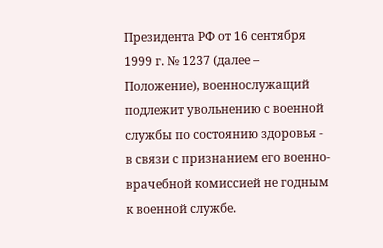Президента РФ от 16 сентября 1999 г. № 1237 (далее – Положение), военнослужащий подлежит увольнению с военной службы по состоянию здоровья - в связи с признанием его военно-врачебной комиссией не годным к военной службе.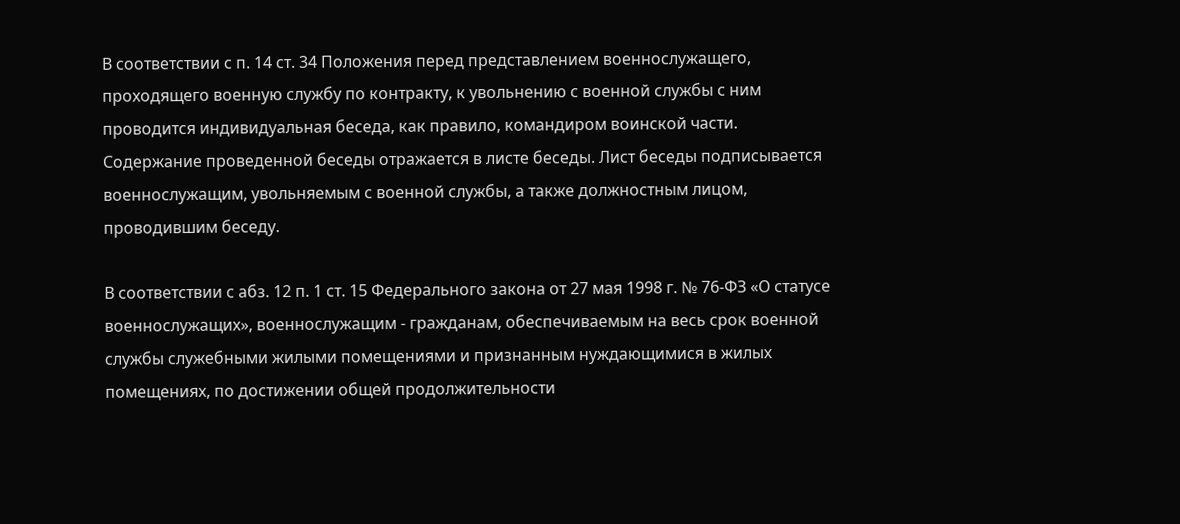В соответствии с п. 14 ст. 34 Положения перед представлением военнослужащего, проходящего военную службу по контракту, к увольнению с военной службы с ним проводится индивидуальная беседа, как правило, командиром воинской части. Содержание проведенной беседы отражается в листе беседы. Лист беседы подписывается военнослужащим, увольняемым с военной службы, а также должностным лицом, проводившим беседу.

В соответствии с абз. 12 п. 1 ст. 15 Федерального закона от 27 мая 1998 г. № 76-ФЗ «О статусе военнослужащих», военнослужащим - гражданам, обеспечиваемым на весь срок военной службы служебными жилыми помещениями и признанным нуждающимися в жилых помещениях, по достижении общей продолжительности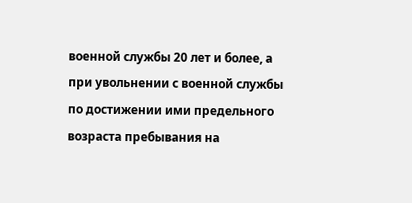военной службы 20 лет и более, а при увольнении с военной службы по достижении ими предельного возраста пребывания на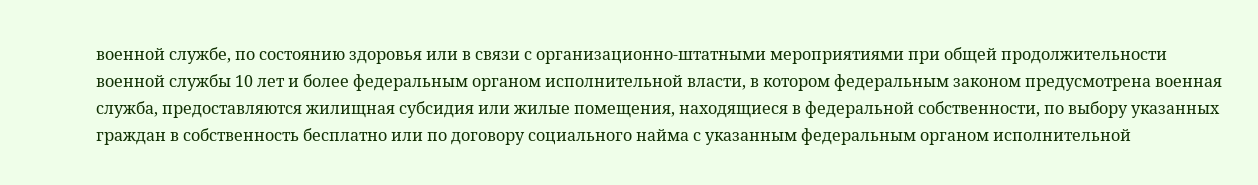военной службе, по состоянию здоровья или в связи с организационно-штатными мероприятиями при общей продолжительности военной службы 10 лет и более федеральным органом исполнительной власти, в котором федеральным законом предусмотрена военная служба, предоставляются жилищная субсидия или жилые помещения, находящиеся в федеральной собственности, по выбору указанных граждан в собственность бесплатно или по договору социального найма с указанным федеральным органом исполнительной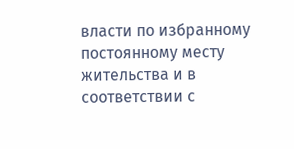власти по избранному постоянному месту жительства и в соответствии с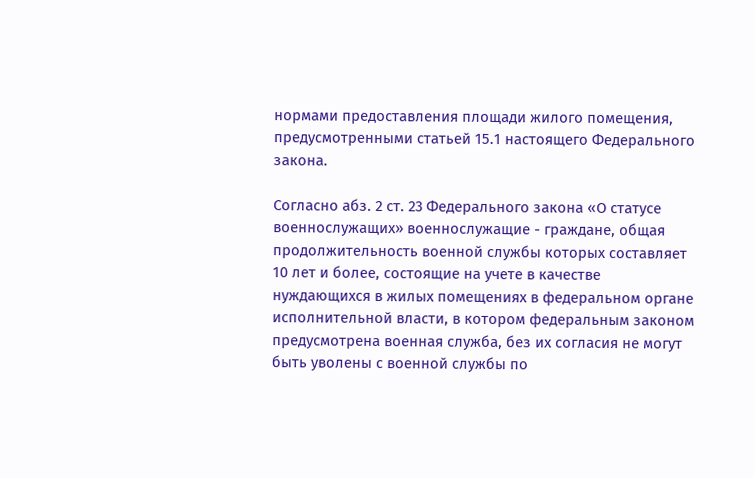нормами предоставления площади жилого помещения, предусмотренными статьей 15.1 настоящего Федерального закона.

Согласно абз. 2 ст. 23 Федерального закона «О статусе военнослужащих» военнослужащие - граждане, общая продолжительность военной службы которых составляет 10 лет и более, состоящие на учете в качестве нуждающихся в жилых помещениях в федеральном органе исполнительной власти, в котором федеральным законом предусмотрена военная служба, без их согласия не могут быть уволены с военной службы по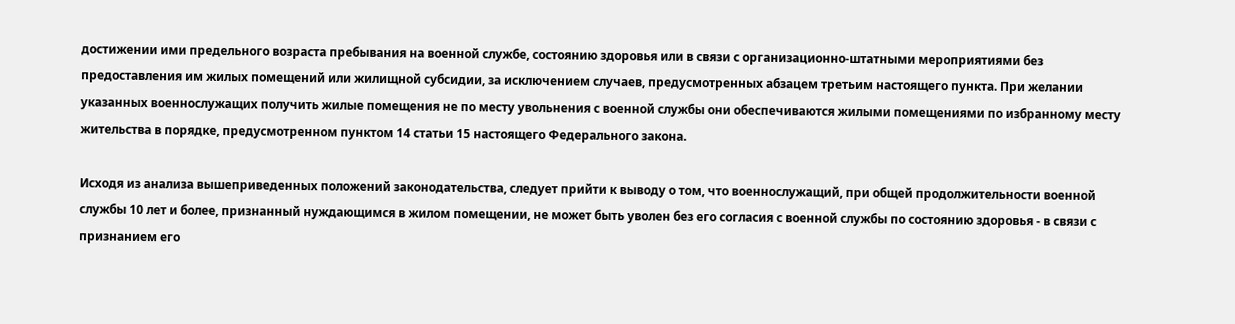достижении ими предельного возраста пребывания на военной службе, состоянию здоровья или в связи с организационно-штатными мероприятиями без предоставления им жилых помещений или жилищной субсидии, за исключением случаев, предусмотренных абзацем третьим настоящего пункта. При желании указанных военнослужащих получить жилые помещения не по месту увольнения с военной службы они обеспечиваются жилыми помещениями по избранному месту жительства в порядке, предусмотренном пунктом 14 статьи 15 настоящего Федерального закона.

Исходя из анализа вышеприведенных положений законодательства, следует прийти к выводу о том, что военнослужащий, при общей продолжительности военной службы 10 лет и более, признанный нуждающимся в жилом помещении, не может быть уволен без его согласия с военной службы по состоянию здоровья - в связи с признанием его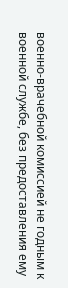военно-врачебной комиссией не годным к военной службе, без предоставления ему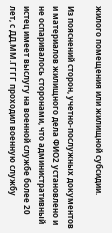жилого помещения или жилищной субсидии.

Из пояснений сторон, учетно-послужных документов и материалов жилищного дела ФИО2 установлено и не оспаривалось сторонами, что административный истец имеет выслугу на военной службе более 20 лет, с ДД.ММ.ГГГГ проходил военную службу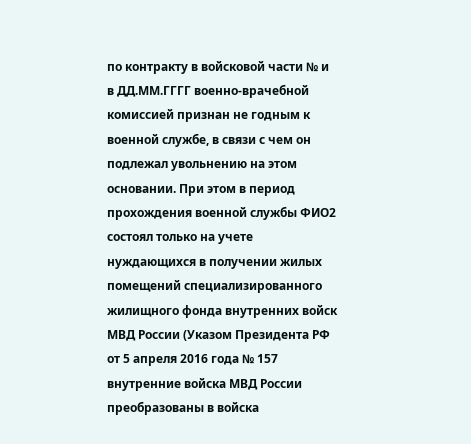по контракту в войсковой части № и в ДД.ММ.ГГГГ военно-врачебной комиссией признан не годным к военной службе, в связи с чем он подлежал увольнению на этом основании. При этом в период прохождения военной службы ФИО2 состоял только на учете нуждающихся в получении жилых помещений специализированного жилищного фонда внутренних войск МВД России (Указом Президента РФ от 5 апреля 2016 года № 157 внутренние войска МВД России преобразованы в войска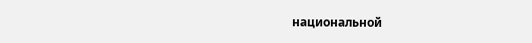национальной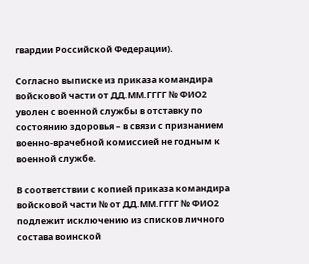гвардии Российской Федерации).

Согласно выписке из приказа командира войсковой части от ДД.ММ.ГГГГ № ФИО2 уволен с военной службы в отставку по состоянию здоровья – в связи с признанием военно-врачебной комиссией не годным к военной службе.

В соответствии с копией приказа командира войсковой части № от ДД.ММ.ГГГГ № ФИО2 подлежит исключению из списков личного состава воинской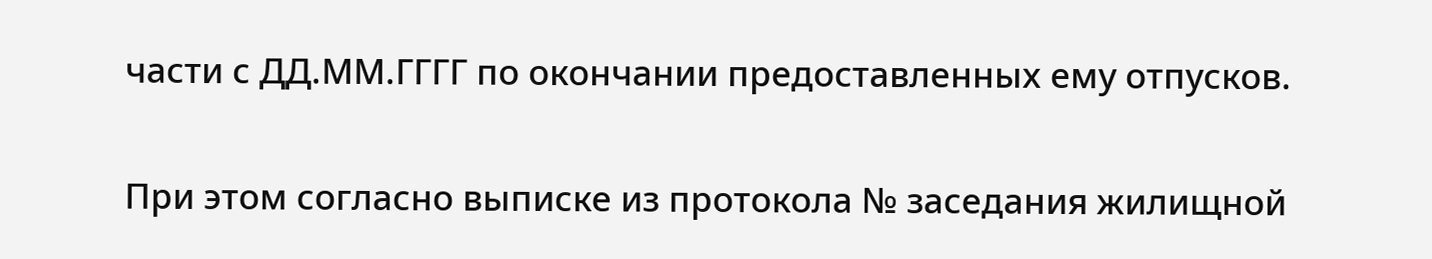части с ДД.ММ.ГГГГ по окончании предоставленных ему отпусков.

При этом согласно выписке из протокола № заседания жилищной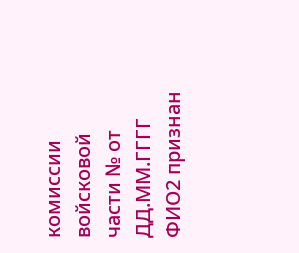комиссии войсковой части № от ДД.ММ.ГГГГ ФИО2 признан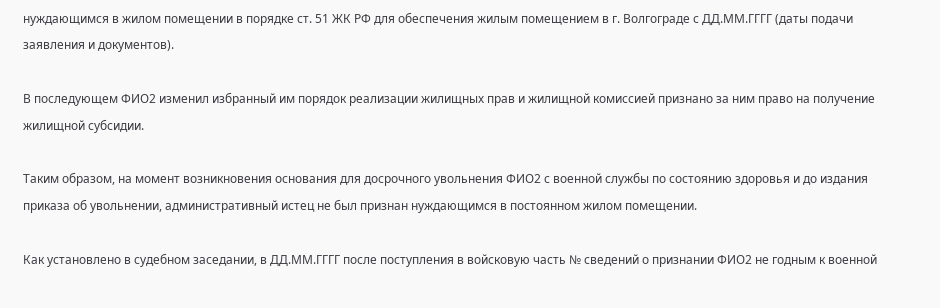нуждающимся в жилом помещении в порядке ст. 51 ЖК РФ для обеспечения жилым помещением в г. Волгограде с ДД.ММ.ГГГГ (даты подачи заявления и документов).

В последующем ФИО2 изменил избранный им порядок реализации жилищных прав и жилищной комиссией признано за ним право на получение жилищной субсидии.

Таким образом, на момент возникновения основания для досрочного увольнения ФИО2 с военной службы по состоянию здоровья и до издания приказа об увольнении, административный истец не был признан нуждающимся в постоянном жилом помещении.

Как установлено в судебном заседании, в ДД.ММ.ГГГГ после поступления в войсковую часть № сведений о признании ФИО2 не годным к военной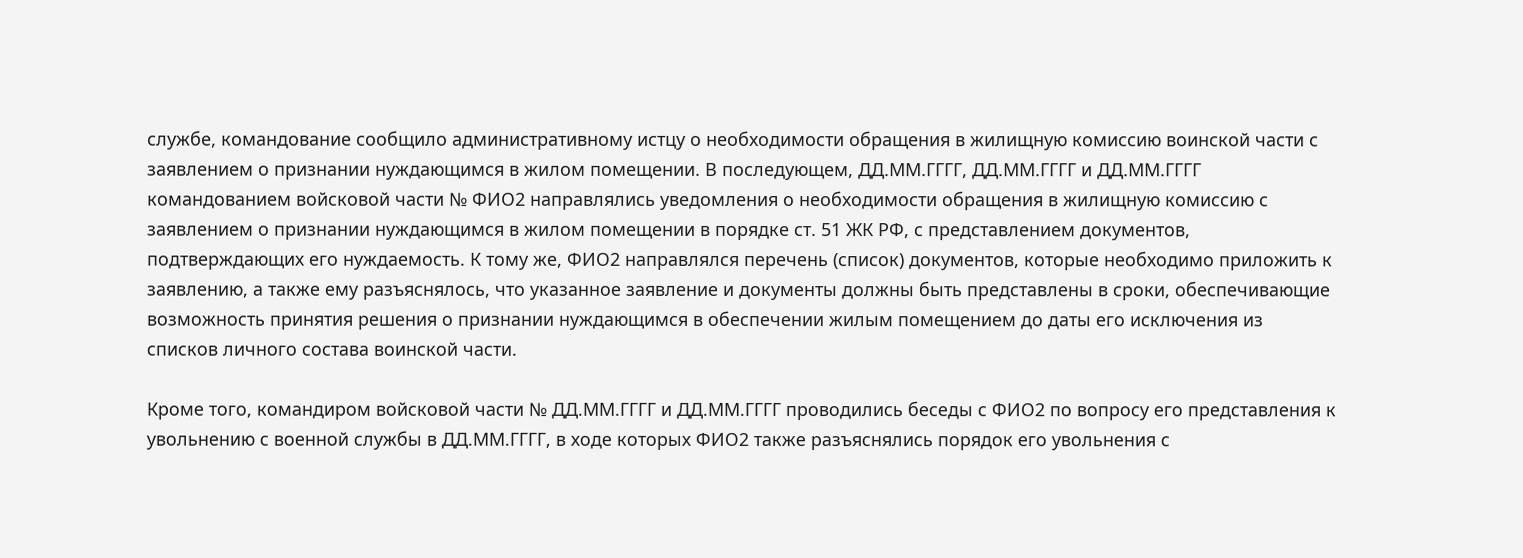службе, командование сообщило административному истцу о необходимости обращения в жилищную комиссию воинской части с заявлением о признании нуждающимся в жилом помещении. В последующем, ДД.ММ.ГГГГ, ДД.ММ.ГГГГ и ДД.ММ.ГГГГ командованием войсковой части № ФИО2 направлялись уведомления о необходимости обращения в жилищную комиссию с заявлением о признании нуждающимся в жилом помещении в порядке ст. 51 ЖК РФ, с представлением документов, подтверждающих его нуждаемость. К тому же, ФИО2 направлялся перечень (список) документов, которые необходимо приложить к заявлению, а также ему разъяснялось, что указанное заявление и документы должны быть представлены в сроки, обеспечивающие возможность принятия решения о признании нуждающимся в обеспечении жилым помещением до даты его исключения из списков личного состава воинской части.

Кроме того, командиром войсковой части № ДД.ММ.ГГГГ и ДД.ММ.ГГГГ проводились беседы с ФИО2 по вопросу его представления к увольнению с военной службы в ДД.ММ.ГГГГ, в ходе которых ФИО2 также разъяснялись порядок его увольнения с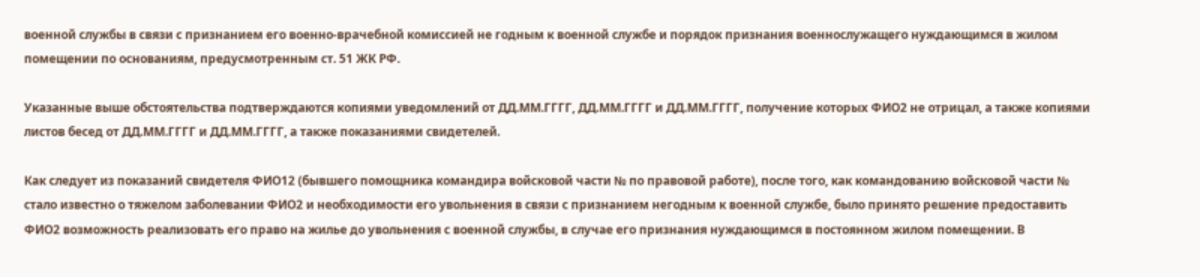военной службы в связи с признанием его военно-врачебной комиссией не годным к военной службе и порядок признания военнослужащего нуждающимся в жилом помещении по основаниям, предусмотренным ст. 51 ЖК РФ.

Указанные выше обстоятельства подтверждаются копиями уведомлений от ДД.ММ.ГГГГ, ДД.ММ.ГГГГ и ДД.ММ.ГГГГ, получение которых ФИО2 не отрицал, а также копиями листов бесед от ДД.ММ.ГГГГ и ДД.ММ.ГГГГ, а также показаниями свидетелей.

Как следует из показаний свидетеля ФИО12 (бывшего помощника командира войсковой части № по правовой работе), после того, как командованию войсковой части № стало известно о тяжелом заболевании ФИО2 и необходимости его увольнения в связи с признанием негодным к военной службе, было принято решение предоставить ФИО2 возможность реализовать его право на жилье до увольнения с военной службы, в случае его признания нуждающимся в постоянном жилом помещении. В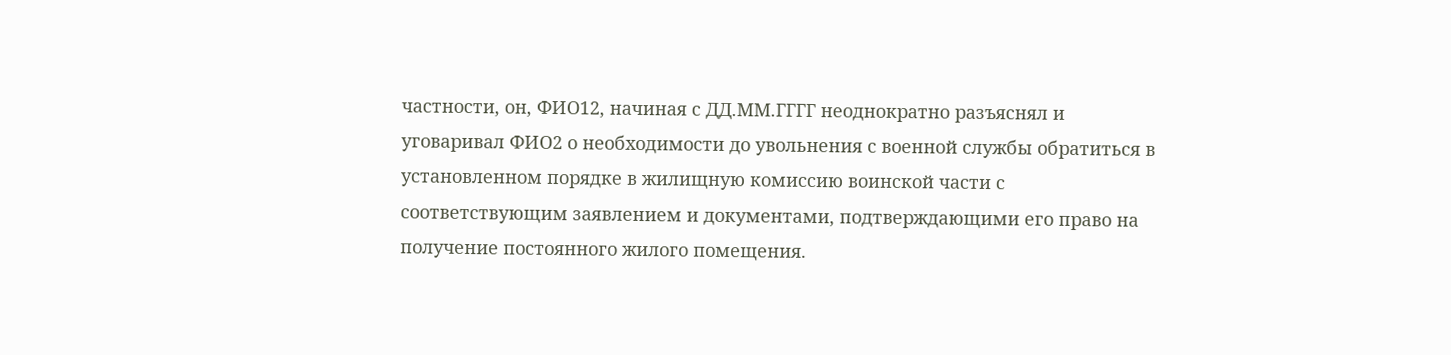частности, он, ФИО12, начиная с ДД.ММ.ГГГГ неоднократно разъяснял и уговаривал ФИО2 о необходимости до увольнения с военной службы обратиться в установленном порядке в жилищную комиссию воинской части с соответствующим заявлением и документами, подтверждающими его право на получение постоянного жилого помещения.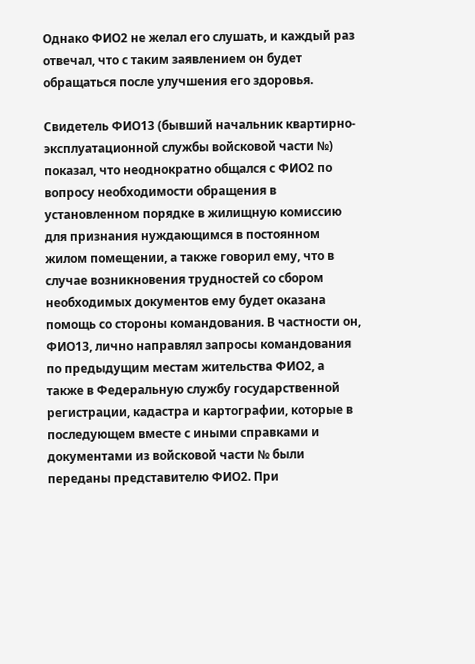Однако ФИО2 не желал его слушать, и каждый раз отвечал, что с таким заявлением он будет обращаться после улучшения его здоровья.

Свидетель ФИО13 (бывший начальник квартирно-эксплуатационной службы войсковой части №) показал, что неоднократно общался с ФИО2 по вопросу необходимости обращения в установленном порядке в жилищную комиссию для признания нуждающимся в постоянном жилом помещении, а также говорил ему, что в случае возникновения трудностей со сбором необходимых документов ему будет оказана помощь со стороны командования. В частности он, ФИО13, лично направлял запросы командования по предыдущим местам жительства ФИО2, а также в Федеральную службу государственной регистрации, кадастра и картографии, которые в последующем вместе с иными справками и документами из войсковой части № были переданы представителю ФИО2. При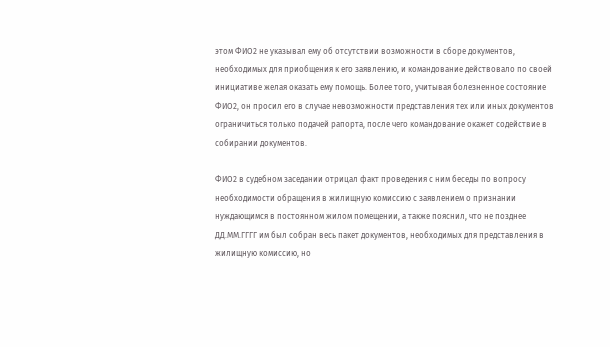этом ФИО2 не указывал ему об отсутствии возможности в сборе документов, необходимых для приобщения к его заявлению, и командование действовало по своей инициативе желая оказать ему помощь. Более того, учитывая болезненное состояние ФИО2, он просил его в случае невозможности представления тех или иных документов ограничиться только подачей рапорта, после чего командование окажет содействие в собирании документов.

ФИО2 в судебном заседании отрицал факт проведения с ним беседы по вопросу необходимости обращения в жилищную комиссию с заявлением о признании нуждающимся в постоянном жилом помещении, а также пояснил, что не позднее ДД.ММ.ГГГГ им был собран весь пакет документов, необходимых для представления в жилищную комиссию, но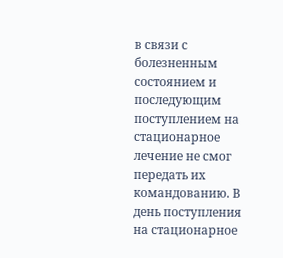в связи с болезненным состоянием и последующим поступлением на стационарное лечение не смог передать их командованию. В день поступления на стационарное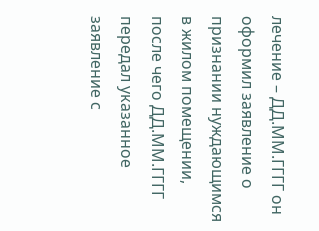лечение – ДД.ММ.ГГГГ он оформил заявление о признании нуждающимся в жилом помещении, после чего ДД.ММ.ГГГГ передал указанное заявление с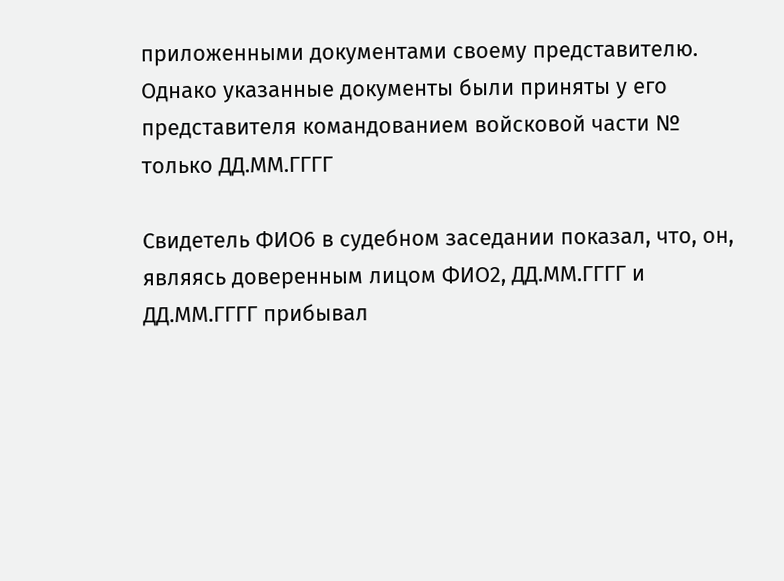приложенными документами своему представителю. Однако указанные документы были приняты у его представителя командованием войсковой части № только ДД.ММ.ГГГГ

Свидетель ФИО6 в судебном заседании показал, что, он, являясь доверенным лицом ФИО2, ДД.ММ.ГГГГ и ДД.ММ.ГГГГ прибывал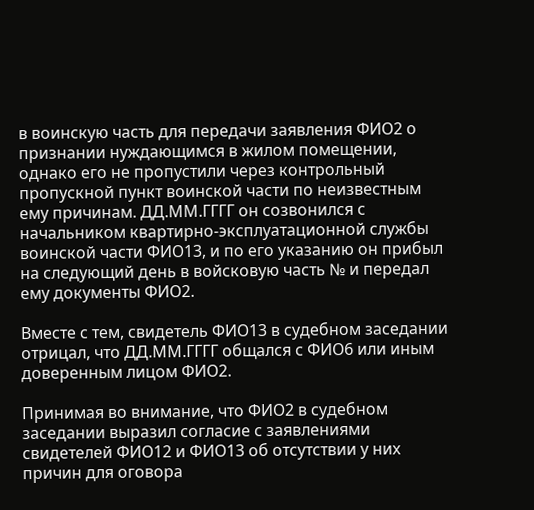в воинскую часть для передачи заявления ФИО2 о признании нуждающимся в жилом помещении, однако его не пропустили через контрольный пропускной пункт воинской части по неизвестным ему причинам. ДД.ММ.ГГГГ он созвонился с начальником квартирно-эксплуатационной службы воинской части ФИО13, и по его указанию он прибыл на следующий день в войсковую часть № и передал ему документы ФИО2.

Вместе с тем, свидетель ФИО13 в судебном заседании отрицал, что ДД.ММ.ГГГГ общался с ФИО6 или иным доверенным лицом ФИО2.

Принимая во внимание, что ФИО2 в судебном заседании выразил согласие с заявлениями свидетелей ФИО12 и ФИО13 об отсутствии у них причин для оговора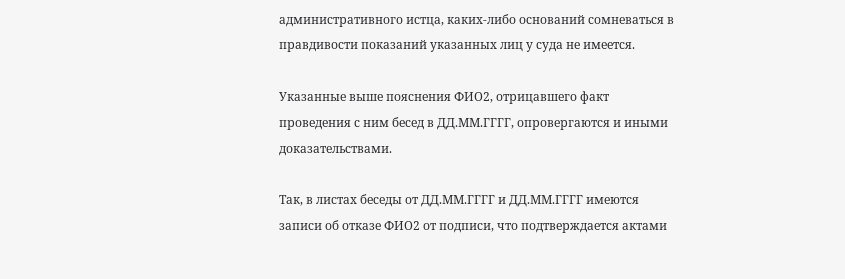административного истца, каких-либо оснований сомневаться в правдивости показаний указанных лиц у суда не имеется.

Указанные выше пояснения ФИО2, отрицавшего факт проведения с ним бесед в ДД.ММ.ГГГГ, опровергаются и иными доказательствами.

Так, в листах беседы от ДД.ММ.ГГГГ и ДД.ММ.ГГГГ имеются записи об отказе ФИО2 от подписи, что подтверждается актами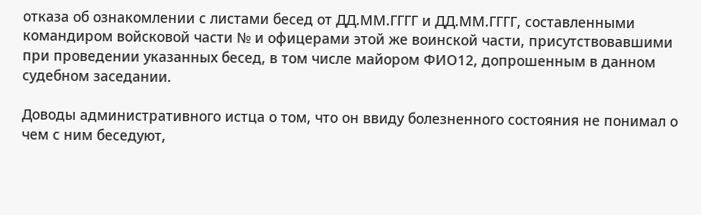отказа об ознакомлении с листами бесед от ДД.ММ.ГГГГ и ДД.ММ.ГГГГ, составленными командиром войсковой части № и офицерами этой же воинской части, присутствовавшими при проведении указанных бесед, в том числе майором ФИО12, допрошенным в данном судебном заседании.

Доводы административного истца о том, что он ввиду болезненного состояния не понимал о чем с ним беседуют,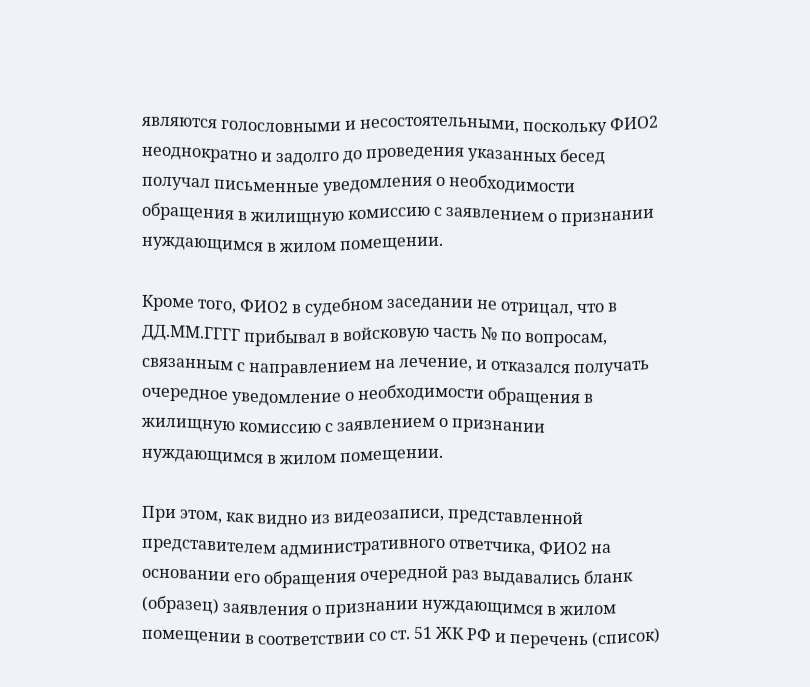являются голословными и несостоятельными, поскольку ФИО2 неоднократно и задолго до проведения указанных бесед получал письменные уведомления о необходимости обращения в жилищную комиссию с заявлением о признании нуждающимся в жилом помещении.

Кроме того, ФИО2 в судебном заседании не отрицал, что в ДД.ММ.ГГГГ прибывал в войсковую часть № по вопросам, связанным с направлением на лечение, и отказался получать очередное уведомление о необходимости обращения в жилищную комиссию с заявлением о признании нуждающимся в жилом помещении.

При этом, как видно из видеозаписи, представленной представителем административного ответчика, ФИО2 на основании его обращения очередной раз выдавались бланк (образец) заявления о признании нуждающимся в жилом помещении в соответствии со ст. 51 ЖК РФ и перечень (список)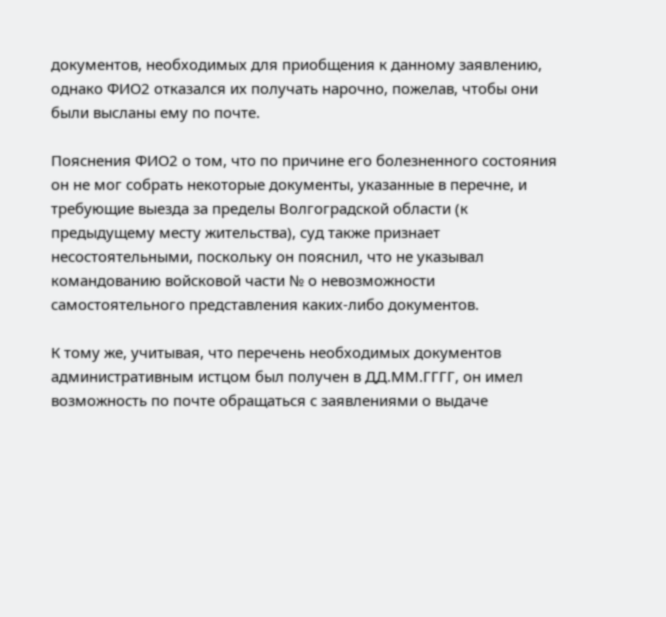документов, необходимых для приобщения к данному заявлению, однако ФИО2 отказался их получать нарочно, пожелав, чтобы они были высланы ему по почте.

Пояснения ФИО2 о том, что по причине его болезненного состояния он не мог собрать некоторые документы, указанные в перечне, и требующие выезда за пределы Волгоградской области (к предыдущему месту жительства), суд также признает несостоятельными, поскольку он пояснил, что не указывал командованию войсковой части № о невозможности самостоятельного представления каких-либо документов.

К тому же, учитывая, что перечень необходимых документов административным истцом был получен в ДД.ММ.ГГГГ, он имел возможность по почте обращаться с заявлениями о выдаче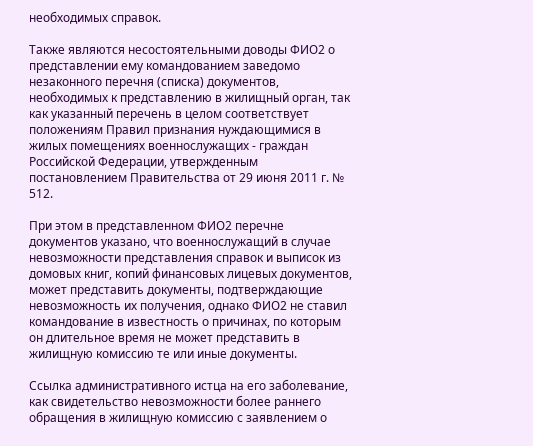необходимых справок.

Также являются несостоятельными доводы ФИО2 о представлении ему командованием заведомо незаконного перечня (списка) документов, необходимых к представлению в жилищный орган, так как указанный перечень в целом соответствует положениям Правил признания нуждающимися в жилых помещениях военнослужащих - граждан Российской Федерации, утвержденным постановлением Правительства от 29 июня 2011 г. № 512.

При этом в представленном ФИО2 перечне документов указано, что военнослужащий в случае невозможности представления справок и выписок из домовых книг, копий финансовых лицевых документов, может представить документы, подтверждающие невозможность их получения, однако ФИО2 не ставил командование в известность о причинах, по которым он длительное время не может представить в жилищную комиссию те или иные документы.

Ссылка административного истца на его заболевание, как свидетельство невозможности более раннего обращения в жилищную комиссию с заявлением о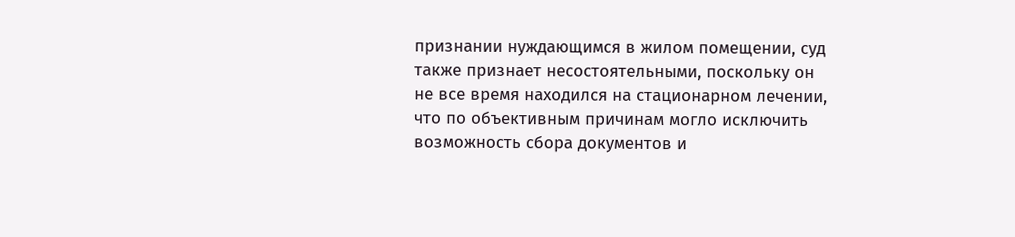признании нуждающимся в жилом помещении, суд также признает несостоятельными, поскольку он не все время находился на стационарном лечении, что по объективным причинам могло исключить возможность сбора документов и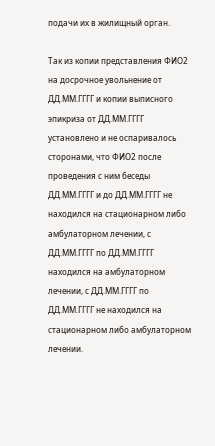подачи их в жилищный орган.

Так из копии представления ФИО2 на досрочное увольнение от ДД.ММ.ГГГГ и копии выписного эпикриза от ДД.ММ.ГГГГ установлено и не оспаривалось сторонами, что ФИО2 после проведения с ним беседы ДД.ММ.ГГГГ и до ДД.ММ.ГГГГ не находился на стационарном либо амбулаторном лечении, с ДД.ММ.ГГГГ по ДД.ММ.ГГГГ находился на амбулаторном лечении, с ДД.ММ.ГГГГ по ДД.ММ.ГГГГ не находился на стационарном либо амбулаторном лечении.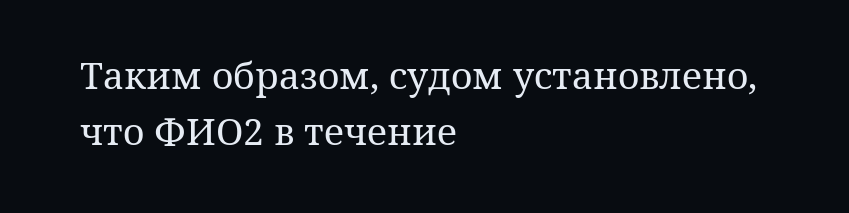Таким образом, судом установлено, что ФИО2 в течение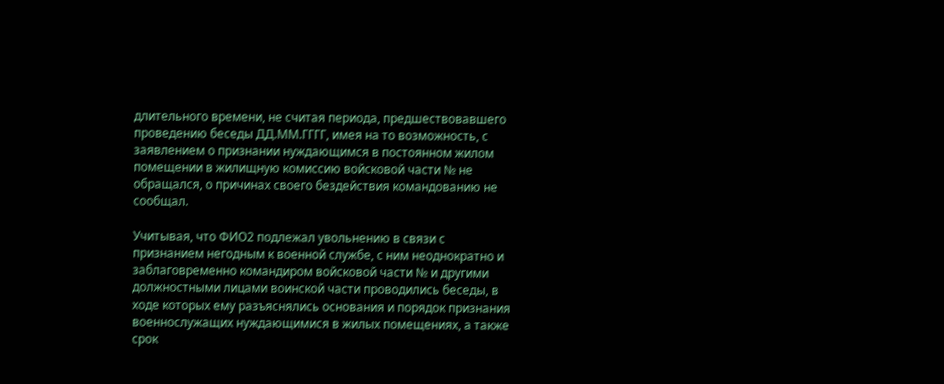длительного времени, не считая периода, предшествовавшего проведению беседы ДД.ММ.ГГГГ, имея на то возможность, с заявлением о признании нуждающимся в постоянном жилом помещении в жилищную комиссию войсковой части № не обращался, о причинах своего бездействия командованию не сообщал.

Учитывая, что ФИО2 подлежал увольнению в связи с признанием негодным к военной службе, с ним неоднократно и заблаговременно командиром войсковой части № и другими должностными лицами воинской части проводились беседы, в ходе которых ему разъяснялись основания и порядок признания военнослужащих нуждающимися в жилых помещениях, а также срок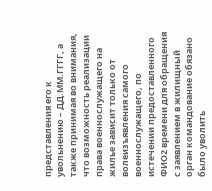представления его к увольнению – ДД.ММ.ГГГГ, а также принимая во внимания, что возможность реализации права военнослужащего на жилье зависит только от волеизъявления самого военнослужащего, по истечении предоставленного ФИО2 времени для обращения с заявлением в жилищный орган командование обязано было уволить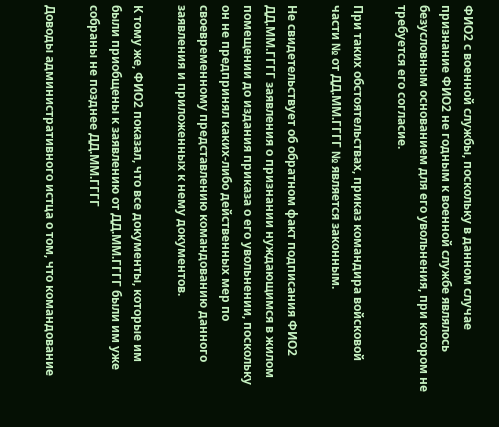ФИО2 с военной службы, поскольку в данном случае признание ФИО2 не годным к военной службе являлось безусловным основанием для его увольнения, при котором не требуется его согласие.

При таких обстоятельствах, приказ командира войсковой части № от ДД.ММ.ГГГГ № является законным.

Не свидетельствует об обратном факт подписания ФИО2 ДД.ММ.ГГГГ заявления о признании нуждающимся в жилом помещении до издания приказа о его увольнении, поскольку он не предпринял каких-либо действенных мер по своевременному представлению командованию данного заявления и приложенных к нему документов.

К тому же, ФИО2 показал, что все документы, которые им были приобщены к заявлению от ДД.ММ.ГГГГ были им уже собраны не позднее ДД.ММ.ГГГГ

Доводы административного истца о том, что командование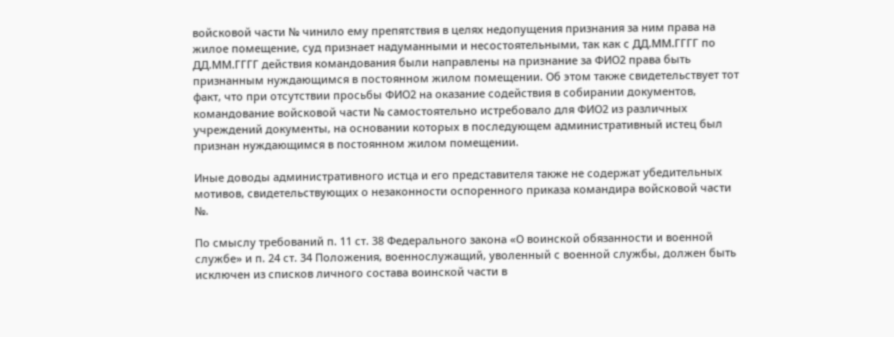войсковой части № чинило ему препятствия в целях недопущения признания за ним права на жилое помещение, суд признает надуманными и несостоятельными, так как с ДД.ММ.ГГГГ по ДД.ММ.ГГГГ действия командования были направлены на признание за ФИО2 права быть признанным нуждающимся в постоянном жилом помещении. Об этом также свидетельствует тот факт, что при отсутствии просьбы ФИО2 на оказание содействия в собирании документов, командование войсковой части № самостоятельно истребовало для ФИО2 из различных учреждений документы, на основании которых в последующем административный истец был признан нуждающимся в постоянном жилом помещении.

Иные доводы административного истца и его представителя также не содержат убедительных мотивов, свидетельствующих о незаконности оспоренного приказа командира войсковой части №.

По смыслу требований п. 11 ст. 38 Федерального закона «О воинской обязанности и военной службе» и п. 24 ст. 34 Положения, военнослужащий, уволенный с военной службы, должен быть исключен из списков личного состава воинской части в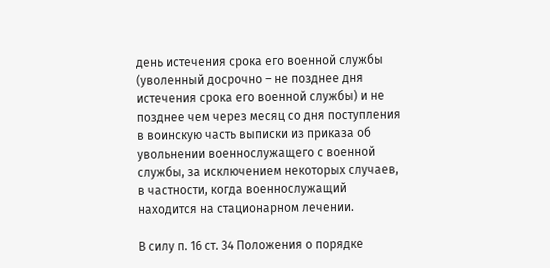день истечения срока его военной службы (уволенный досрочно – не позднее дня истечения срока его военной службы) и не позднее чем через месяц со дня поступления в воинскую часть выписки из приказа об увольнении военнослужащего с военной службы, за исключением некоторых случаев, в частности, когда военнослужащий находится на стационарном лечении.

В силу п. 16 ст. 34 Положения о порядке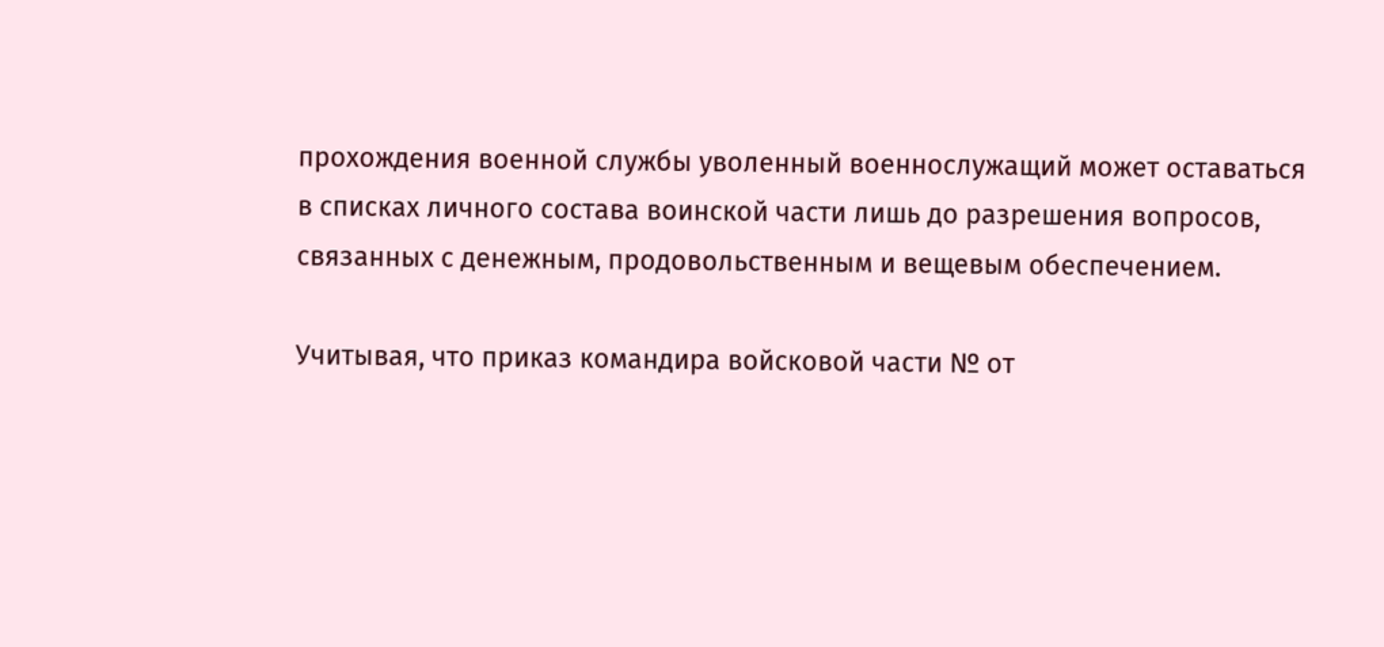прохождения военной службы уволенный военнослужащий может оставаться в списках личного состава воинской части лишь до разрешения вопросов, связанных с денежным, продовольственным и вещевым обеспечением.

Учитывая, что приказ командира войсковой части № от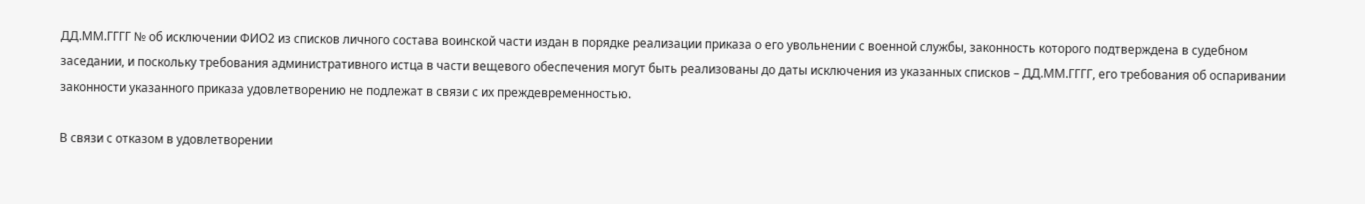ДД.ММ.ГГГГ № об исключении ФИО2 из списков личного состава воинской части издан в порядке реализации приказа о его увольнении с военной службы, законность которого подтверждена в судебном заседании, и поскольку требования административного истца в части вещевого обеспечения могут быть реализованы до даты исключения из указанных списков – ДД.ММ.ГГГГ, его требования об оспаривании законности указанного приказа удовлетворению не подлежат в связи с их преждевременностью.

В связи с отказом в удовлетворении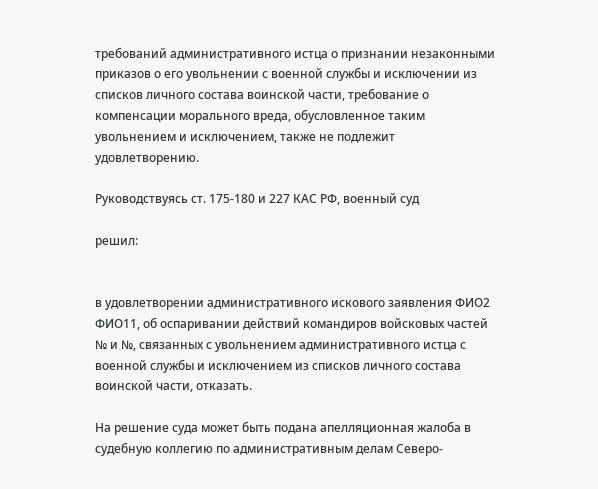требований административного истца о признании незаконными приказов о его увольнении с военной службы и исключении из списков личного состава воинской части, требование о компенсации морального вреда, обусловленное таким увольнением и исключением, также не подлежит удовлетворению.

Руководствуясь ст. 175-180 и 227 КАС РФ, военный суд

решил:


в удовлетворении административного искового заявления ФИО2 ФИО11, об оспаривании действий командиров войсковых частей № и №, связанных с увольнением административного истца с военной службы и исключением из списков личного состава воинской части, отказать.

На решение суда может быть подана апелляционная жалоба в судебную коллегию по административным делам Северо-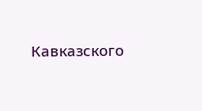Кавказского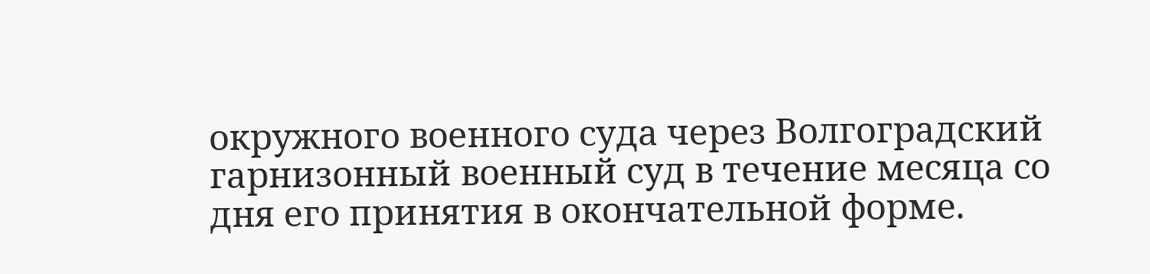окружного военного суда через Волгоградский гарнизонный военный суд в течение месяца со дня его принятия в окончательной форме.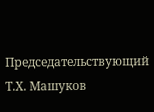Председательствующий Т.Х. Машуков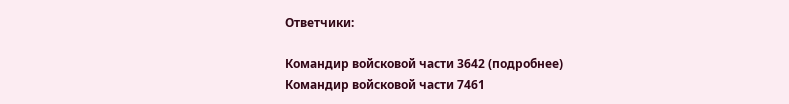Ответчики:

Командир войсковой части 3642 (подробнее)
Командир войсковой части 7461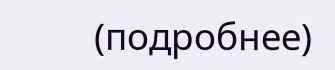(подробнее)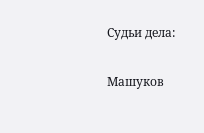Судьи дела:

Машуков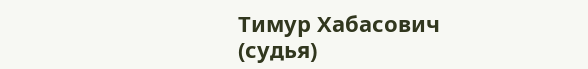Тимур Хабасович (судья)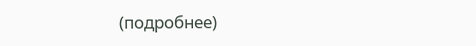(подробнее)